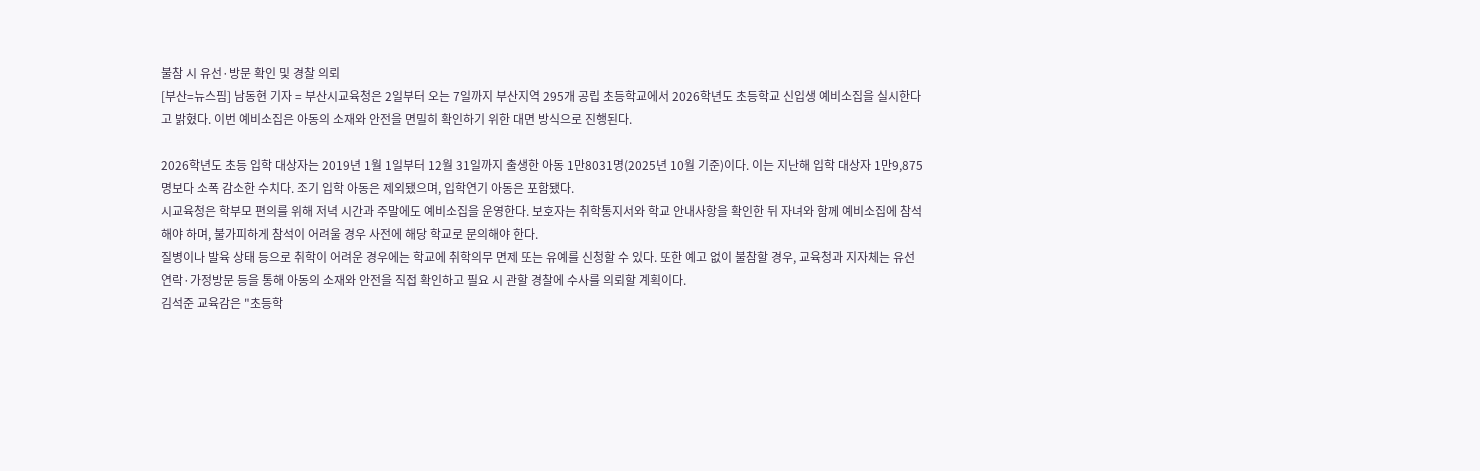불참 시 유선·방문 확인 및 경찰 의뢰
[부산=뉴스핌] 남동현 기자 = 부산시교육청은 2일부터 오는 7일까지 부산지역 295개 공립 초등학교에서 2026학년도 초등학교 신입생 예비소집을 실시한다고 밝혔다. 이번 예비소집은 아동의 소재와 안전을 면밀히 확인하기 위한 대면 방식으로 진행된다.

2026학년도 초등 입학 대상자는 2019년 1월 1일부터 12월 31일까지 출생한 아동 1만8031명(2025년 10월 기준)이다. 이는 지난해 입학 대상자 1만9,875명보다 소폭 감소한 수치다. 조기 입학 아동은 제외됐으며, 입학연기 아동은 포함됐다.
시교육청은 학부모 편의를 위해 저녁 시간과 주말에도 예비소집을 운영한다. 보호자는 취학통지서와 학교 안내사항을 확인한 뒤 자녀와 함께 예비소집에 참석해야 하며, 불가피하게 참석이 어려울 경우 사전에 해당 학교로 문의해야 한다.
질병이나 발육 상태 등으로 취학이 어려운 경우에는 학교에 취학의무 면제 또는 유예를 신청할 수 있다. 또한 예고 없이 불참할 경우, 교육청과 지자체는 유선 연락·가정방문 등을 통해 아동의 소재와 안전을 직접 확인하고 필요 시 관할 경찰에 수사를 의뢰할 계획이다.
김석준 교육감은 "초등학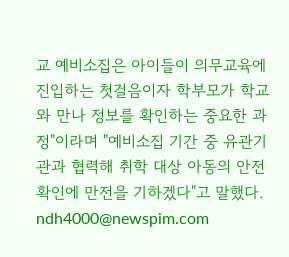교 예비소집은 아이들이 의무교육에 진입하는 첫걸음이자 학부모가 학교와 만나 정보를 확인하는 중요한 과정"이라며 "예비소집 기간 중 유관기관과 협력해 취학 대상 아동의 안전 확인에 만전을 기하겠다"고 말했다.
ndh4000@newspim.com